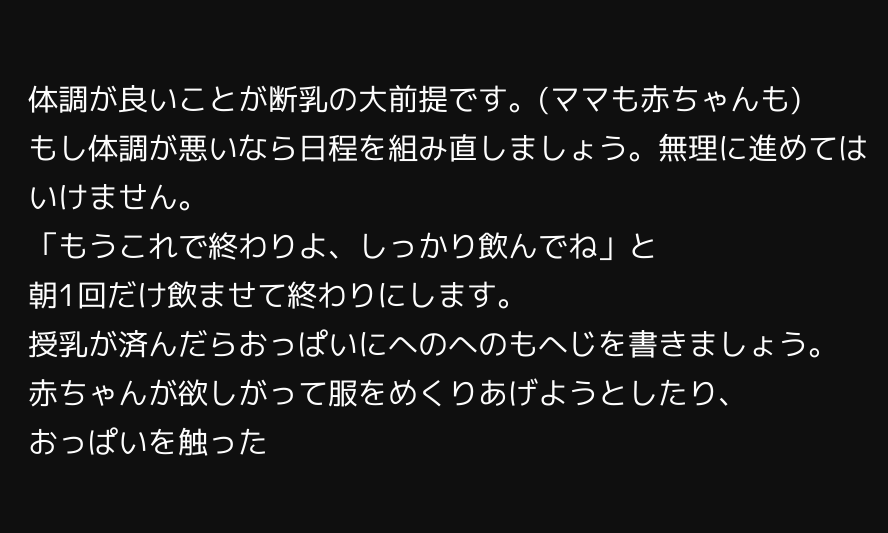体調が良いことが断乳の大前提です。(ママも赤ちゃんも)
もし体調が悪いなら日程を組み直しましょう。無理に進めてはいけません。
「もうこれで終わりよ、しっかり飲んでね」と
朝1回だけ飲ませて終わりにします。
授乳が済んだらおっぱいにへのへのもへじを書きましょう。
赤ちゃんが欲しがって服をめくりあげようとしたり、
おっぱいを触った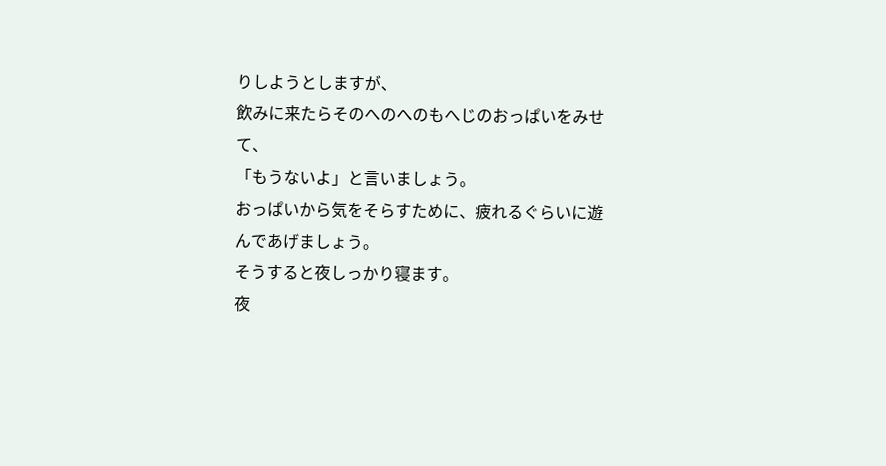りしようとしますが、
飲みに来たらそのへのへのもへじのおっぱいをみせて、
「もうないよ」と言いましょう。
おっぱいから気をそらすために、疲れるぐらいに遊んであげましょう。
そうすると夜しっかり寝ます。
夜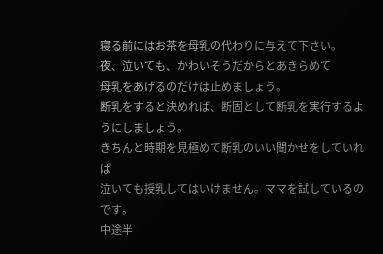寝る前にはお茶を母乳の代わりに与えて下さい。
夜、泣いても、かわいそうだからとあきらめて
母乳をあげるのだけは止めましょう。
断乳をすると決めれば、断固として断乳を実行するようにしましょう。
きちんと時期を見極めて断乳のいい聞かせをしていれば
泣いても授乳してはいけません。ママを試しているのです。
中途半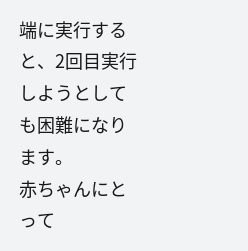端に実行すると、2回目実行しようとしても困難になります。
赤ちゃんにとって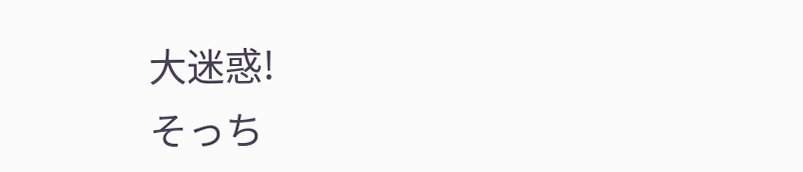大迷惑!
そっち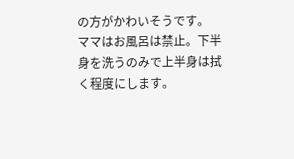の方がかわいそうです。
ママはお風呂は禁止。下半身を洗うのみで上半身は拭く程度にします。